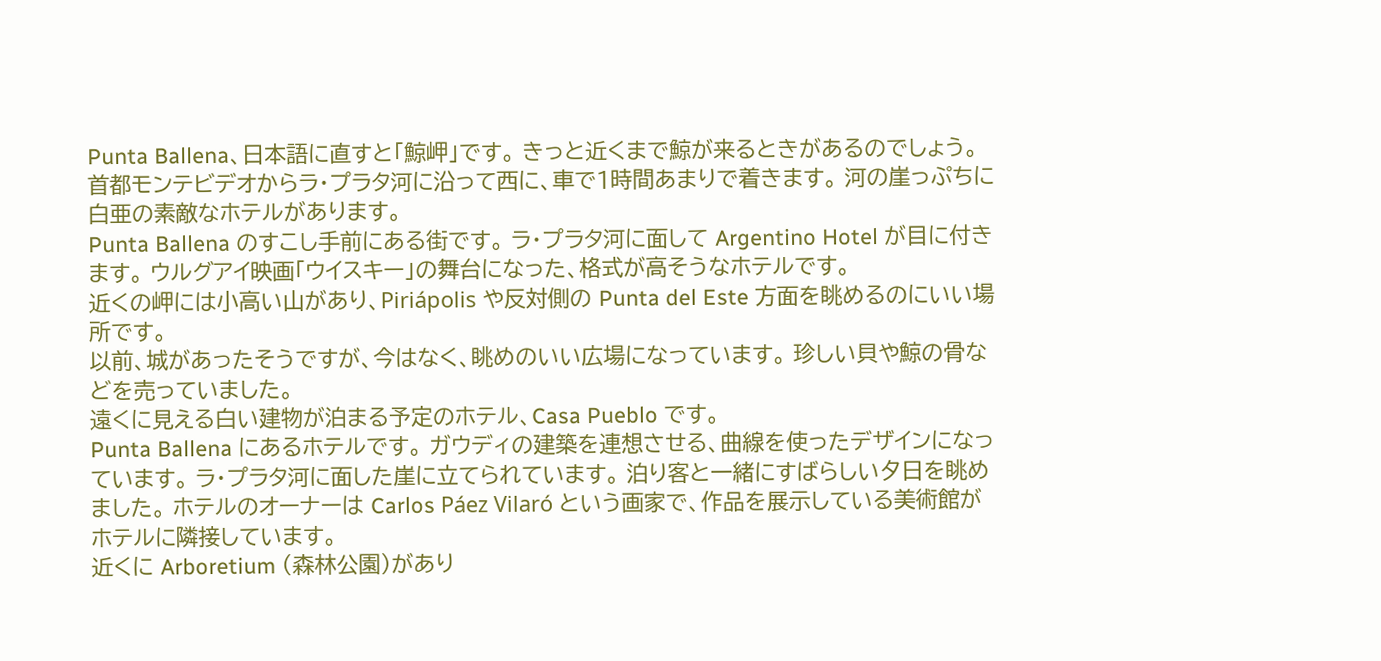Punta Ballena、日本語に直すと「鯨岬」です。 きっと近くまで鯨が来るときがあるのでしょう。 首都モンテビデオからラ・プラタ河に沿って西に、車で1時間あまりで着きます。 河の崖っぷちに白亜の素敵なホテルがあります。
Punta Ballena のすこし手前にある街です。 ラ・プラタ河に面して Argentino Hotel が目に付きます。 ウルグアイ映画「ウイスキー」の舞台になった、格式が高そうなホテルです。
近くの岬には小高い山があり、Piriápolis や反対側の Punta del Este 方面を眺めるのにいい場所です。
以前、城があったそうですが、今はなく、眺めのいい広場になっています。 珍しい貝や鯨の骨などを売っていました。
遠くに見える白い建物が泊まる予定のホテル、Casa Pueblo です。
Punta Ballena にあるホテルです。 ガウディの建築を連想させる、曲線を使ったデザインになっています。 ラ・プラタ河に面した崖に立てられています。 泊り客と一緒にすばらしい夕日を眺めました。 ホテルのオーナーは Carlos Páez Vilaró という画家で、作品を展示している美術館がホテルに隣接しています。
近くに Arboretium (森林公園)があり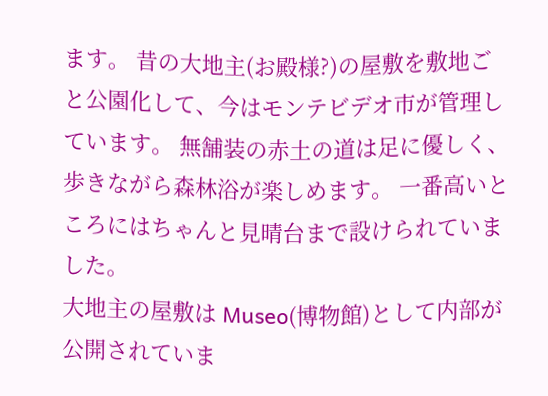ます。 昔の大地主(お殿様?)の屋敷を敷地ごと公園化して、今はモンテビデオ市が管理しています。 無舗装の赤土の道は足に優しく、歩きながら森林浴が楽しめます。 一番高いところにはちゃんと見晴台まで設けられていました。
大地主の屋敷は Museo(博物館)として内部が公開されていま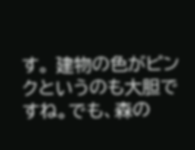す。 建物の色がピンクというのも大胆ですね。でも、森の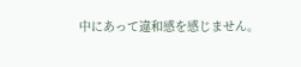中にあって違和感を感じません。